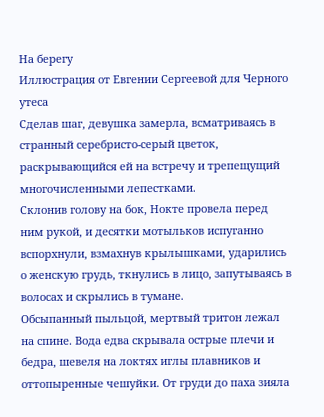На берегу
Иллюстрация от Евгении Сергеевой для Черного утеса
Сделав шаг, девушка замерла, всматриваясь в странный серебристо-серый цветок, раскрывающийся ей на встречу и трепещущий многочисленными лепестками.
Склонив голову на бок, Нокте провела перед ним рукой, и десятки мотыльков испуганно вспорхнули, взмахнув крылышками, ударились о женскую грудь, ткнулись в лицо, запутываясь в волосах и скрылись в тумане.
Обсыпанный пыльцой, мертвый тритон лежал на спине. Вода едва скрывала острые плечи и бедра, шевеля на локтях иглы плавников и оттопыренные чешуйки. От груди до паха зияла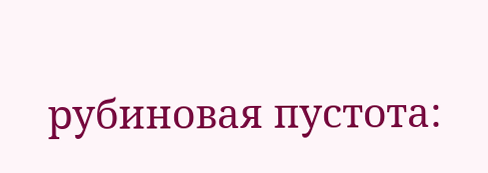рубиновая пустота: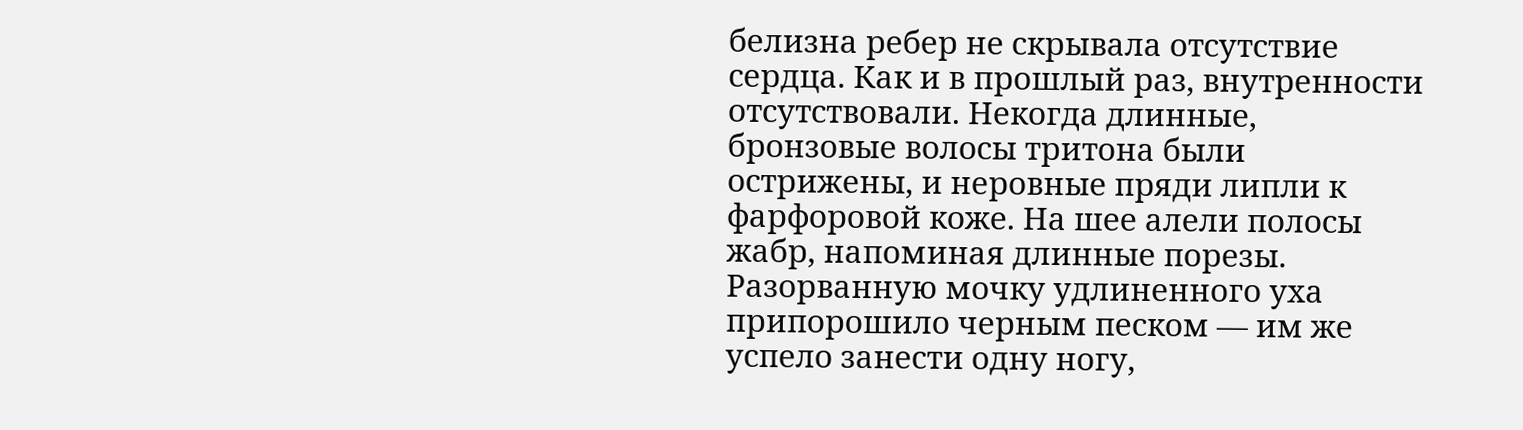белизна ребер не скрывала отсутствие сердца. Как и в прошлый раз, внутренности отсутствовали. Некогда длинные, бронзовые волосы тритона были острижены, и неровные пряди липли к фарфоровой коже. На шее алели полосы жабр, напоминая длинные порезы. Разорванную мочку удлиненного уха припорошило черным песком — им же успело занести одну ногу,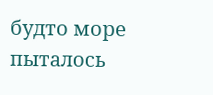будто море пыталось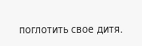поглотить свое дитя.